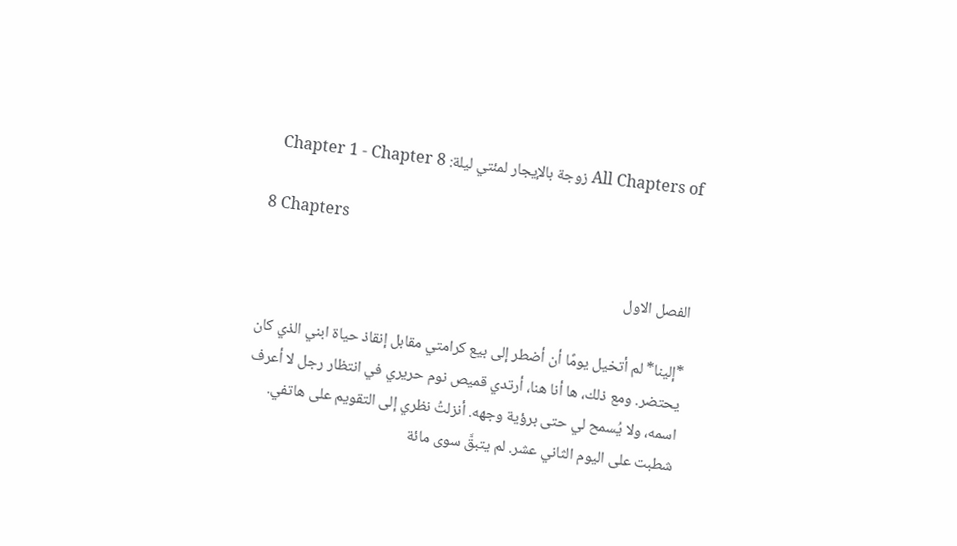All Chapters of زوجة بالإيجار لمئتي ليلة: Chapter 1 - Chapter 8

8 Chapters

الفصل الاول

*إلينا* لم أتخيل يومًا أن أضطر إلى بيع كرامتي مقابل إنقاذ حياة ابني الذي كان يحتضر. ومع ذلك، ها أنا هنا، أرتدي قميص نوم حريري في انتظار رجل لا أعرف اسمه، ولا يُسمح لي حتى برؤية وجهه. أنزلتُ نظري إلى التقويم على هاتفي. شطبت على اليوم الثاني عشر. لم يتبقَّ سوى مائة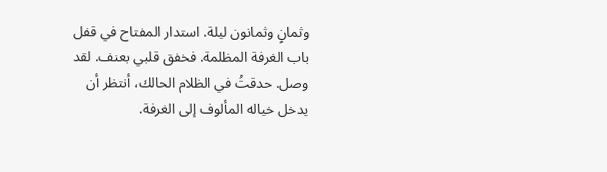وثمانٍ وثمانون ليلة. استدار المفتاح في قفل باب الغرفة المظلمة. فخفق قلبي بعنف. لقد وصل. حدقتُ في الظلام الحالك، أنتظر أن يدخل خياله المألوف إلى الغرفة.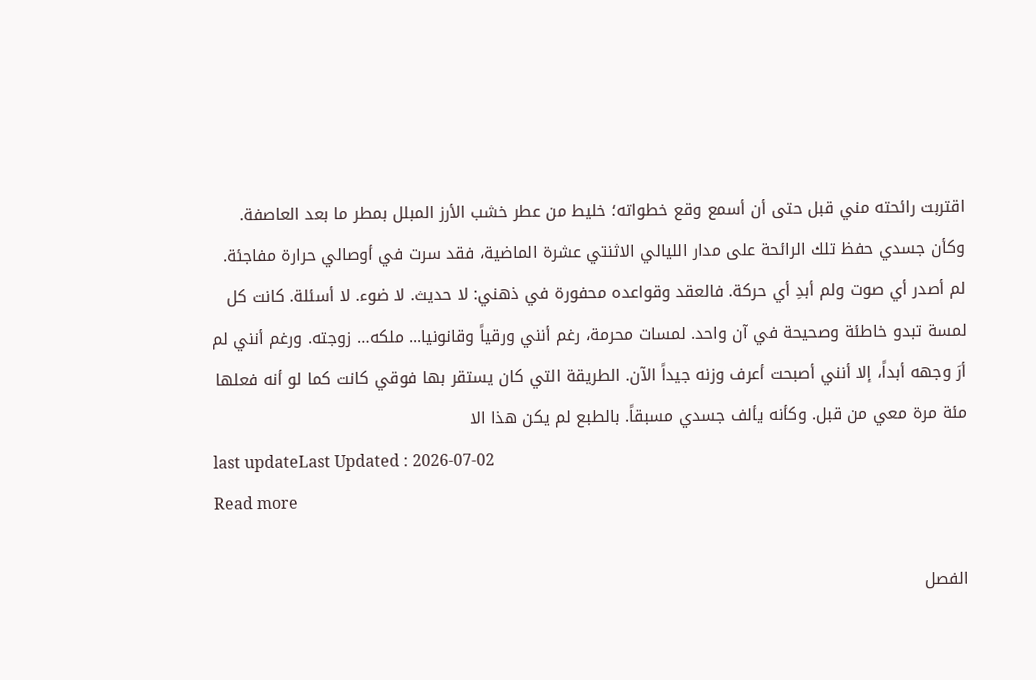اقتربت رائحته مني قبل حتى أن أسمع وقع خطواته؛ خليط من عطر خشب الأرز المبلل بمطر ما بعد العاصفة. وكأن جسدي حفظ تلك الرائحة على مدار الليالي الاثنتي عشرة الماضية، فقد سرت في أوصالي حرارة مفاجئة. لم أصدر أي صوت ولم أبدِ أي حركة. فالعقد وقواعده محفورة في ذهني: لا حديث. لا ضوء. لا أسئلة. كانت كل لمسة تبدو خاطئة وصحيحة في آن واحد. لمسات محرمة، رغم أنني ورقياً وقانونيا... ملكه… زوجته. ورغم أنني لم أرَ وجهه أبداً، إلا أنني أصبحت أعرف وزنه جيداً الآن. الطريقة التي كان يستقر بها فوقي كانت كما لو أنه فعلها مئة مرة معي من قبل. وكأنه يألف جسدي مسبقاً. بالطبع لم يكن هذا الا
last updateLast Updated : 2026-07-02
Read more

الفصل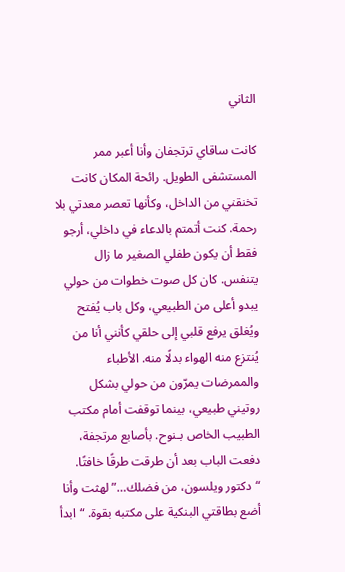الثاني

كانت ساقاي ترتجفان وأنا أعبر ممر المستشفى الطويل. رائحة المكان كانت تخنقني من الداخل، وكأنها تعصر معدتي بلا رحمة. كنت أتمتم بالدعاء في داخلي، أرجو فقط أن يكون طفلي الصغير ما زال يتنفس. كان كل صوت خطوات من حولي يبدو أعلى من الطبيعي، وكل باب يُفتح ويُغلق يرفع قلبي إلى حلقي كأنني أنا من يُنتزع منه الهواء بدلًا منه. الأطباء والممرضات يمرّون من حولي بشكل روتيني طبيعي، بينما توقفت أمام مكتب الطبيب الخاص بـنوح. بأصابع مرتجفة، دفعت الباب بعد أن طرقت طرقًا خافتًا. “دكتور ويلسون، من فضلك…” لهثت وأنا أضع بطاقتي البنكية على مكتبه بقوة. “ابدأ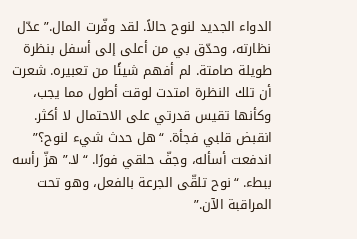الدواء الجديد لنوح حالاً. لقد وفّرت المال.” عدّل نظارته، وحدّق بي من أعلى إلى أسفل بنظرة طويلة صامتة. لم أفهم شيئًا من تعبيره. شعرت أن تلك النظرة امتدت لوقت أطول مما يجب، وكأنها تقيس قدرتي على الاحتمال لا أكثر. انقبض قلبي فجأة. “هل حدث شيء لنوح؟” اندفعت أسأله، وجفّ حلقي فورًا. “لا.” هزّ رأسه ببطء. “نوح تلقّى الجرعة بالفعل، وهو تحت المراقبة الآن.”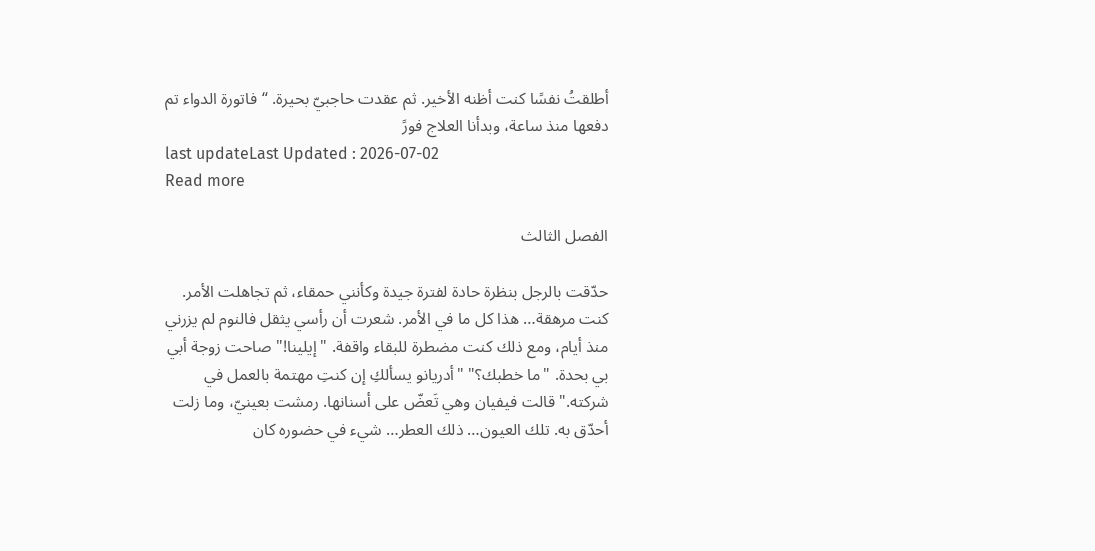أطلقتُ نفسًا كنت أظنه الأخير. ثم عقدت حاجبيّ بحيرة. “فاتورة الدواء تم دفعها منذ ساعة، وبدأنا العلاج فورً
last updateLast Updated : 2026-07-02
Read more

الفصل الثالث

حدّقت بالرجل بنظرة حادة لفترة جيدة وكأنني حمقاء، ثم تجاهلت الأمر. كنت مرهقة… هذا كل ما في الأمر. شعرت أن رأسي يثقل فالنوم لم يزرني منذ أيام، ومع ذلك كنت مضطرة للبقاء واقفة. "إيلينا!" صاحت زوجة أبي بي بحدة. "ما خطبك؟" "أدريانو يسألكِ إن كنتِ مهتمة بالعمل في شركته." قالت فيفيان وهي تَعضّ على أسنانها. رمشت بعينيّ، وما زلت أحدّق به. تلك العيون… ذلك العطر… شيء في حضوره كان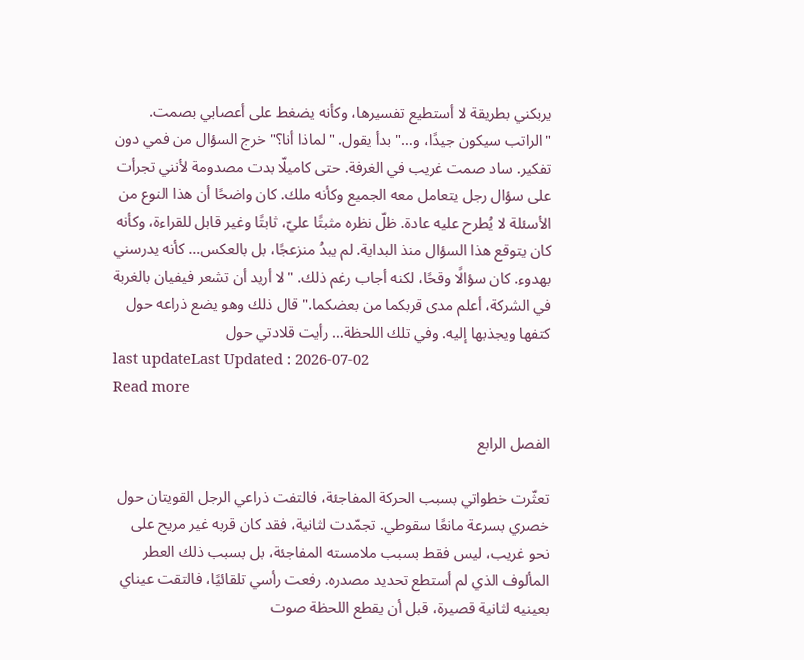يربكني بطريقة لا أستطيع تفسيرها، وكأنه يضغط على أعصابي بصمت. "الراتب سيكون جيدًا، و…" بدأ يقول. "لماذا أنا؟" خرج السؤال من فمي دون تفكير. ساد صمت غريب في الغرفة. حتى كاميلّا بدت مصدومة لأنني تجرأت على سؤال رجل يتعامل معه الجميع وكأنه ملك. كان واضحًا أن هذا النوع من الأسئلة لا يُطرح عليه عادة. ظلّ نظره مثبتًا عليّ، ثابتًا وغير قابل للقراءة، وكأنه كان يتوقع هذا السؤال منذ البداية. لم يبدُ منزعجًا، بل بالعكس… كأنه يدرسني بهدوء. كان سؤالًا وقحًا، لكنه أجاب رغم ذلك. "لا أريد أن تشعر فيفيان بالغربة في الشركة، أعلم مدى قربكما من بعضكما." قال ذلك وهو يضع ذراعه حول كتفها ويجذبها إليه. وفي تلك اللحظة… رأيت قلادتي حول
last updateLast Updated : 2026-07-02
Read more

الفصل الرابع

تعثّرت خطواتي بسبب الحركة المفاجئة، فالتفت ذراعي الرجل القويتان حول خصري بسرعة مانعًا سقوطي. تجمّدت لثانية، فقد كان قربه غير مريح على نحو غريب، ليس فقط بسبب ملامسته المفاجئة، بل بسبب ذلك العطر المألوف الذي لم أستطع تحديد مصدره. رفعت رأسي تلقائيًا، فالتقت عيناي بعينيه لثانية قصيرة، قبل أن يقطع اللحظة صوت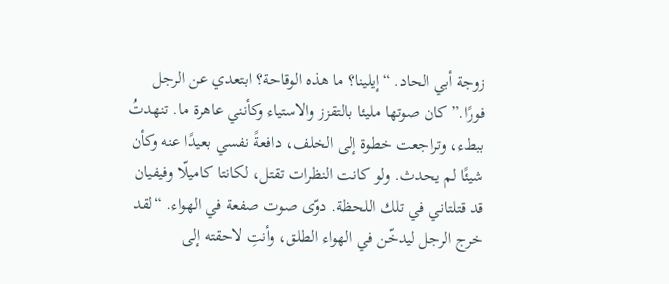زوجة أبي الحاد. “إيلينا؟ ما هذه الوقاحة؟ ابتعدي عن الرجل فورًا.” كان صوتها مليئا بالتقزز والاستياء وكأنني عاهرة ما. تنهدتُ ببطء، وتراجعت خطوة إلى الخلف، دافعةً نفسي بعيدًا عنه وكأن شيئًا لم يحدث. ولو كانت النظرات تقتل، لكانتا كاميلّا وفيفيان قد قتلتاني في تلك اللحظة. دوّى صوت صفعة في الهواء. “لقد خرج الرجل ليدخّن في الهواء الطلق، وأنتِ لاحقته إلى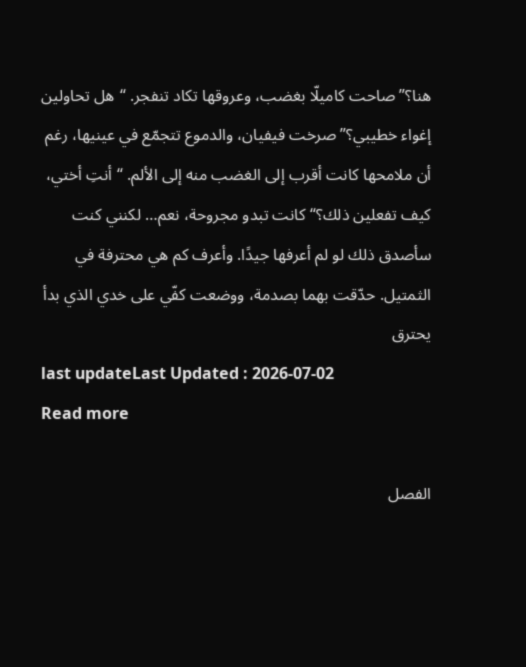هنا؟” صاحت كاميلّا بغضب، وعروقها تكاد تنفجر. “هل تحاولين إغواء خطيبي؟” صرخت فيفيان، والدموع تتجمّع في عينيها، رغم أن ملامحها كانت أقرب إلى الغضب منه إلى الألم. “أنتِ أختي، كيف تفعلين ذلك؟“ كانت تبدو مجروحة، نعم… لكنني كنت سأصدق ذلك لو لم أعرفها جيدًا. وأعرف كم هي محترفة في الثمتيل. حدّقت بهما بصدمة، ووضعت كفّي على خدي الذي بدأ يحترق
last updateLast Updated : 2026-07-02
Read more

الفصل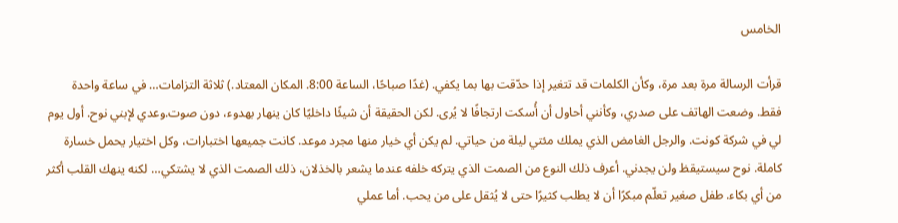الخامس

قرأت الرسالة مرة بعد مرة، وكأن الكلمات قد تتغير إذا حدّقت بها بما يكفي. (غدًا صباحًا، الساعة 8:00. المكان المعتاد.) ثلاثة التزامات… في ساعة واحدة فقط. وضعت الهاتف على صدري، وكأنني أحاول أن أُسكت ارتجافًا لا يُرى. لكن الحقيقة أن شيئًا داخليًا كان ينهار بهدوء، دون صوت.وعدي لإبني نوح. أول يوم لي في شركة كونت. والرجل الغامض الذي يملك مئتي ليلة من حياتي. لم يكن أي خيار منها مجرد موعد. كانت جميعها اختبارات، وكل اختيار يحمل خسارة كاملة. نوح سيستيقظ ولن يجدني. أعرف ذلك النوع من الصمت الذي يتركه خلفه عندما يشعر بالخذلان، ذلك الصمت الذي لا يشتكي… لكنه ينهك القلب أكثر من أي بكاء. طفل صغير تعلّم مبكرًا أن لا يطلب كثيرًا حتى لا يُثقل على من يحب. أما عملي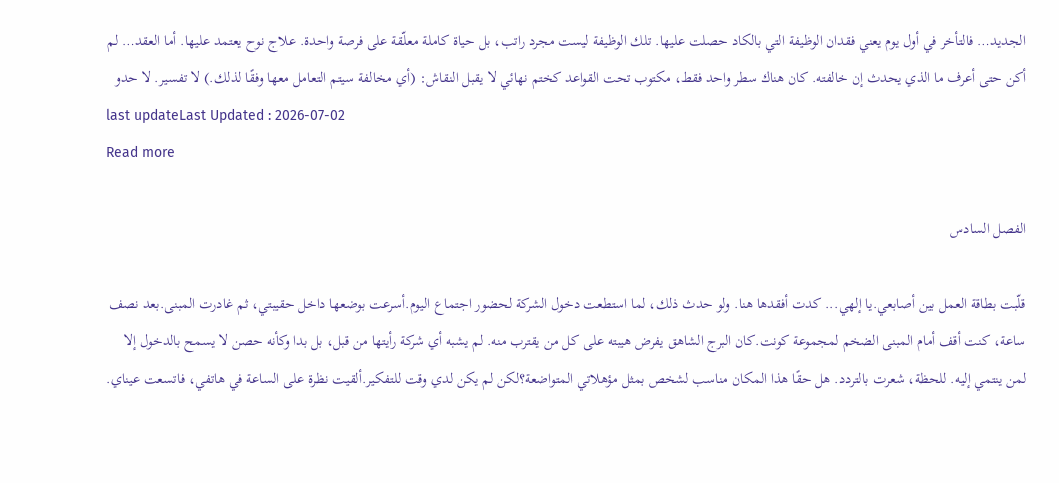الجديد… فالتأخر في أول يوم يعني فقدان الوظيفة التي بالكاد حصلت عليها. تلك الوظيفة ليست مجرد راتب، بل حياة كاملة معلّقة على فرصة واحدة. علاج نوح يعتمد عليها. أما العقد… لم أكن حتى أعرف ما الذي يحدث إن خالفته. كان هناك سطر واحد فقط، مكتوب تحت القواعد كختم نهائي لا يقبل النقاش: (أي مخالفة سيتم التعامل معها وفقًا لذلك.) لا تفسير. لا حدو
last updateLast Updated : 2026-07-02
Read more

الفصل السادس

قلّبت بطاقة العمل بين أصابعي.يا إلهي... كدت أفقدها هنا. ولو حدث ذلك، لما استطعت دخول الشركة لحضور اجتماع اليوم.أسرعت بوضعها داخل حقيبتي، ثم غادرت المبنى.بعد نصف ساعة، كنت أقف أمام المبنى الضخم لمجموعة كونت.كان البرج الشاهق يفرض هيبته على كل من يقترب منه. لم يشبه أي شركة رأيتها من قبل، بل بدا وكأنه حصن لا يسمح بالدخول إلا لمن ينتمي إليه. للحظة، شعرت بالتردد. هل حقًا هذا المكان مناسب لشخص بمثل مؤهلاتي المتواضعة؟لكن لم يكن لدي وقت للتفكير.ألقيت نظرة على الساعة في هاتفي، فاتسعت عيناي.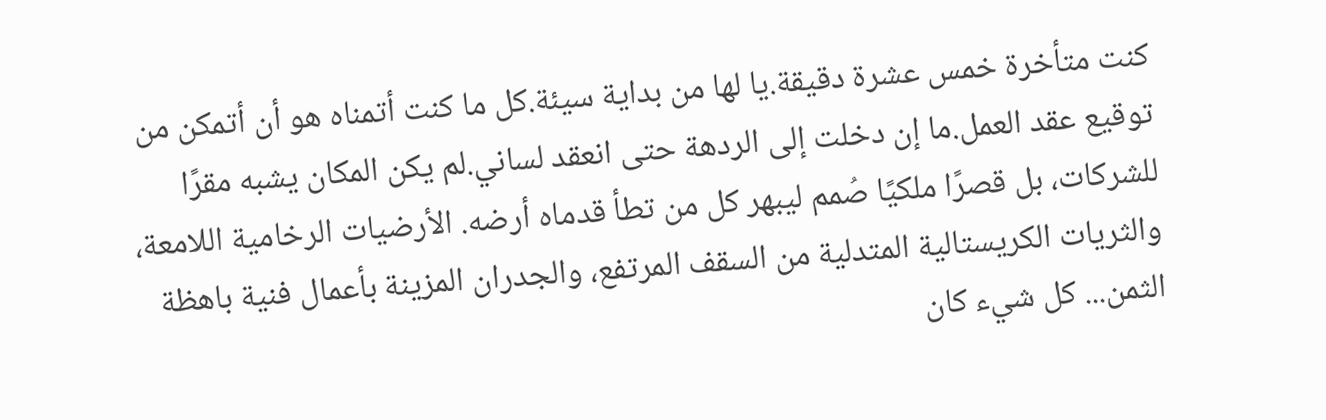كنت متأخرة خمس عشرة دقيقة.يا لها من بداية سيئة.كل ما كنت أتمناه هو أن أتمكن من توقيع عقد العمل.ما إن دخلت إلى الردهة حتى انعقد لساني.لم يكن المكان يشبه مقرًا للشركات، بل قصرًا ملكيًا صُمم ليبهر كل من تطأ قدماه أرضه. الأرضيات الرخامية اللامعة، والثريات الكريستالية المتدلية من السقف المرتفع، والجدران المزينة بأعمال فنية باهظة الثمن... كل شيء كان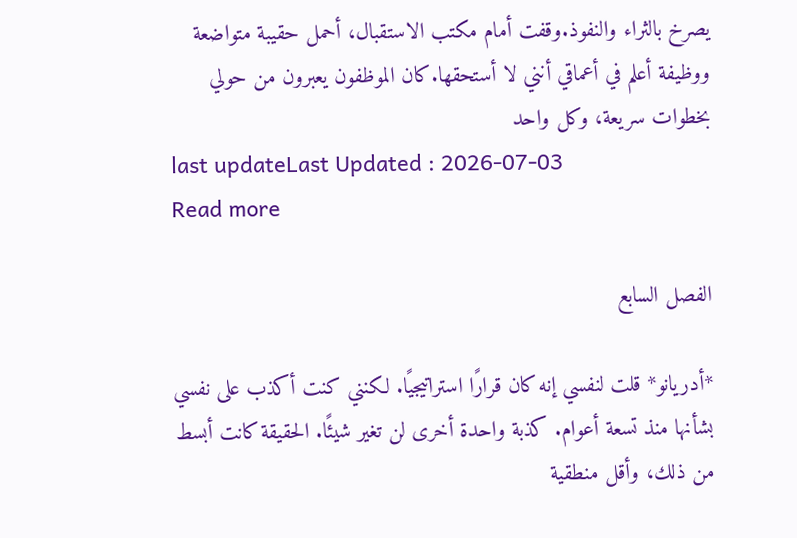يصرخ بالثراء والنفوذ.وقفت أمام مكتب الاستقبال، أحمل حقيبة متواضعة ووظيفة أعلم في أعماقي أنني لا أستحقها.كان الموظفون يعبرون من حولي بخطوات سريعة، وكل واحد
last updateLast Updated : 2026-07-03
Read more

الفصل السابع

*أدريانو* قلت لنفسي إنه كان قرارًا استراتيجيًا. لكنني كنت أكذب على نفسي بشأنها منذ تسعة أعوام. كذبة واحدة أخرى لن تغير شيئًا. الحقيقة كانت أبسط من ذلك، وأقل منطقية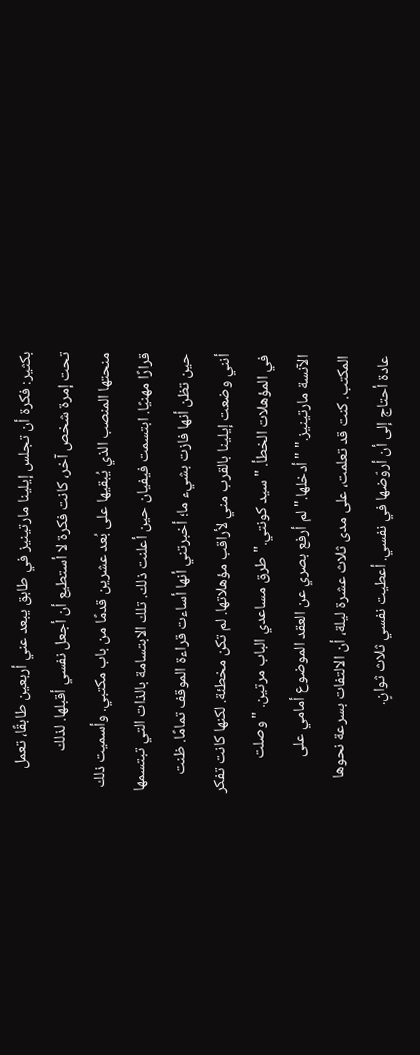بكثير: فكرة أن تجلس إيلينا مارتينيز في طابق يبعد عني أربعين طابقًا، تعمل تحت إمرة شخص آخر، كانت فكرة لا أستطيع أن أجعل نفسي أقبلها. لذلك منحتها المنصب الذي يُبقيها على بُعد عشرين قدمًا من باب مكتبي. وأسميت ذلك قرارًا مهنيًا. ابتسمت فيفيان حين أعلنت ذلك. تلك الابتسامة بالذات التي تبتسمها حين تظن أنها فازت بشيء ما؛ أخبرتني أنها أساءت قراءة الموقف تمامًا. ظنت أنني وضعت إيلينا بالقرب مني لأراقب مؤهلاتها. لم تكن مخطئة. لكنها كانت تفكر في المؤهلات الخطأ. "سيد كونتي." طرق مساعدي الباب مرتين. "وصلت الآنسة مارتينيز." "أدخلها." لم أرفع بصري عن العقد الموضوع أمامي على المكتب. كنت قد تعلمت، على مدى ثلاث عشرة ليلة، أن الالتفات بسرعة نحوها عادة أحتاج إلى أن أروّضها في نفسي. أعطيت نفسي ثلاث ثوانٍ.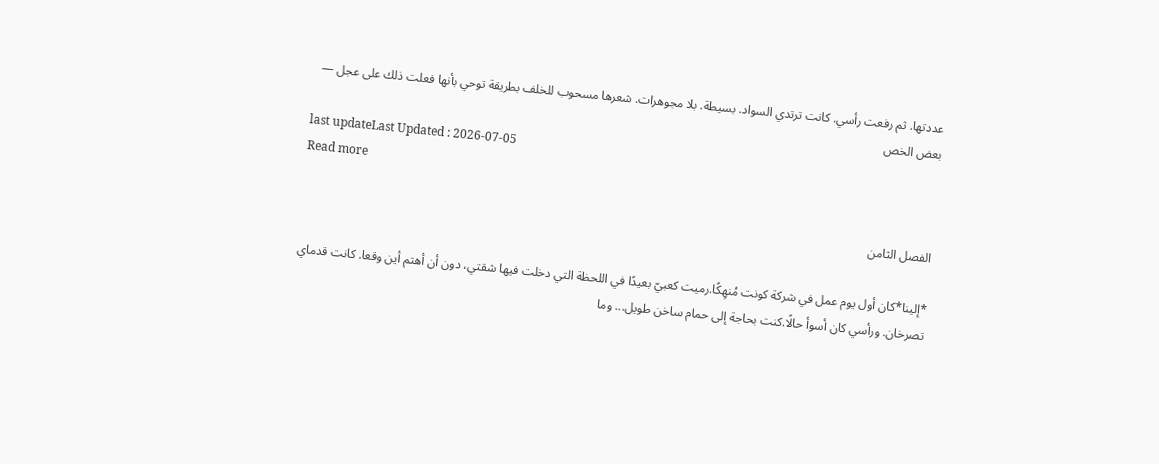عددتها. ثم رفعت رأسي. كانت ترتدي السواد. بسيطة. بلا مجوهرات. شعرها مسحوب للخلف بطريقة توحي بأنها فعلت ذلك على عجل — بعض الخص
last updateLast Updated : 2026-07-05
Read more

الفصل الثامن

*إلينا*كان أول يوم عمل في شركة كونت مُنهِكًا.رميت كعبيّ بعيدًا في اللحظة التي دخلت فيها شقتي، دون أن أهتم أين وقعا. كانت قدماي تصرخان. ورأسي كان أسوأ حالًا.كنت بحاجة إلى حمام ساخن طويل... وما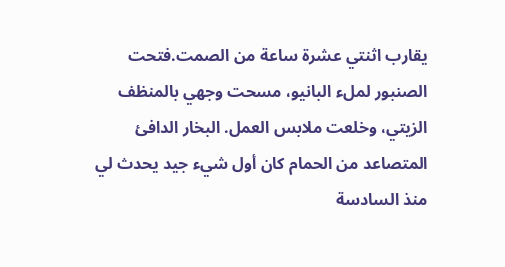يقارب اثنتي عشرة ساعة من الصمت.فتحت الصنبور لملء البانيو، مسحت وجهي بالمنظف الزيتي، وخلعت ملابس العمل. البخار الدافئ المتصاعد من الحمام كان أول شيء جيد يحدث لي منذ السادسة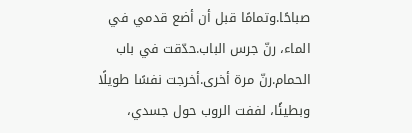صباحًا.وتمامًا قبل أن أضع قدمي في الماء، رنّ جرس الباب.حدّقت في باب الحمام.رنّ مرة أخرى.أخرجت نفسًا طويلًا وبطيئًا، لففت الروب حول جسدي،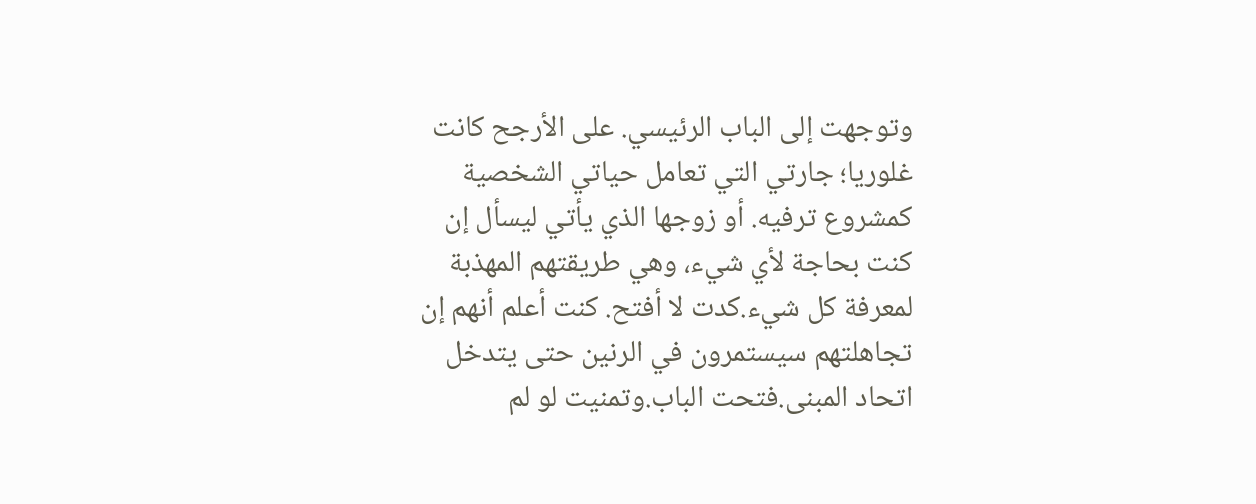وتوجهت إلى الباب الرئيسي. على الأرجح كانت غلوريا؛ جارتي التي تعامل حياتي الشخصية كمشروع ترفيه. أو زوجها الذي يأتي ليسأل إن كنت بحاجة لأي شيء، وهي طريقتهم المهذبة لمعرفة كل شيء.كدت لا أفتح. كنت أعلم أنهم إن تجاهلتهم سيستمرون في الرنين حتى يتدخل اتحاد المبنى.فتحت الباب.وتمنيت لو لم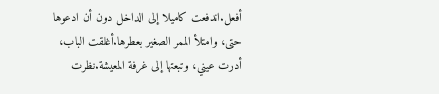أفعل.اندفعت كاميلا إلى الداخل دون أن ادعوها حتى، وامتلأ الممر الصغير بعطرها.أغلقت الباب، أدرت عيني، وتبعتها إلى غرفة المعيشة.نظرت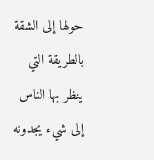حولها إلى الشقة بالطريقة التي ينظر بها الناس إلى شيء يجدونه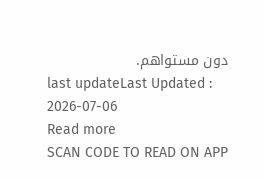دون مستواهم.
last updateLast Updated : 2026-07-06
Read more
SCAN CODE TO READ ON APP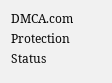DMCA.com Protection Status